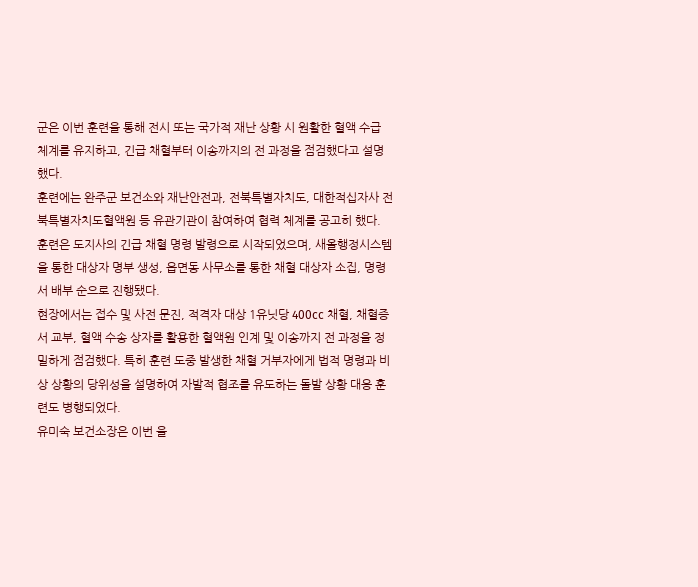군은 이번 훈련을 통해 전시 또는 국가적 재난 상황 시 원활한 혈액 수급 체계를 유지하고, 긴급 채혈부터 이송까지의 전 과정을 점검했다고 설명했다.
훈련에는 완주군 보건소와 재난안전과, 전북특별자치도, 대한적십자사 전북특별자치도혈액원 등 유관기관이 참여하여 협력 체계를 공고히 했다.
훈련은 도지사의 긴급 채혈 명령 발령으로 시작되었으며, 새올행정시스템을 통한 대상자 명부 생성, 읍면동 사무소를 통한 채혈 대상자 소집, 명령서 배부 순으로 진행됐다.
현장에서는 접수 및 사전 문진, 적격자 대상 1유닛당 400cc 채혈, 채혈증서 교부, 혈액 수송 상자를 활용한 혈액원 인계 및 이송까지 전 과정을 정밀하게 점검했다. 특히 훈련 도중 발생한 채혈 거부자에게 법적 명령과 비상 상황의 당위성을 설명하여 자발적 협조를 유도하는 돌발 상황 대응 훈련도 병행되었다.
유미숙 보건소장은 이번 을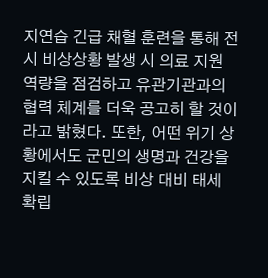지연습 긴급 채혈 훈련을 통해 전시 비상상황 발생 시 의료 지원 역량을 점검하고 유관기관과의 협력 체계를 더욱 공고히 할 것이라고 밝혔다. 또한, 어떤 위기 상황에서도 군민의 생명과 건강을 지킬 수 있도록 비상 대비 태세 확립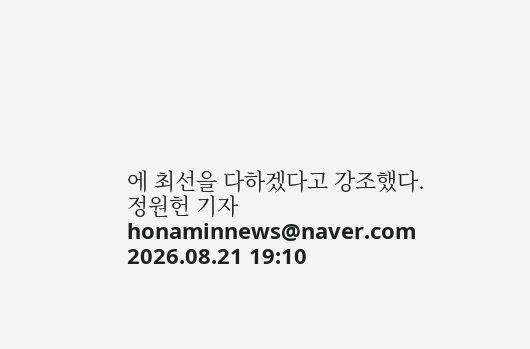에 최선을 다하겠다고 강조했다.
정원헌 기자 honaminnews@naver.com
2026.08.21 19:10